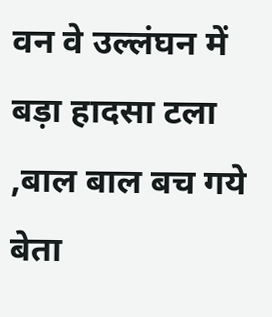वन वे उल्लंघन में बड़ा हादसा टला ,बाल बाल बच गये बेता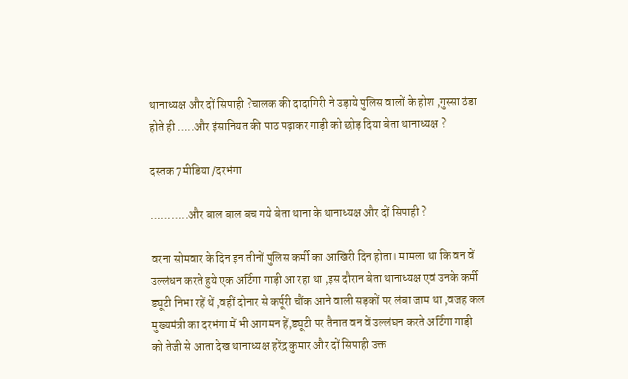थानाध्यक्ष और दों सिपाही ?चालक की दादागिरी ने उड़ाये पुलिस वालों के होश ,गुस्सा ठंडा होते ही …..और इंसानियत की पाठ पढ़ाकर गाड़ी को छोड़ दिया बेता थानाध्यक्ष ?

दस्तक 7मीडिया /दरभंगा

………..और बाल बाल बच गये बेता थाना के थानाध्यक्ष और दों सिपाही ?

वरना सोमवार के दिन इन तीनों पुलिस कर्मी का आखिरी दिन होता। मामला था कि वन वें उल्लंधन करते हुये एक अर्टिगा गाड़ी आ रहा था ,इस दौरान बेता थानाध्यक्ष एवं उनके कर्मी ड्यूटी निभा रहें थें ,वहीं दोनार से कर्पूरी चौंक आने वाली सड़कों पर लंबा जाम था ,वजह कल मुख्यमंत्री का दरभंगा में भी आगमन हें,ड्यूटी पर तैनात वन वें उल्लंघन करते अर्टिगा गाड़ी को तेजी से आता देख थानाध्यक्ष हरेंद्र कुमार और दों सिपाही उक्त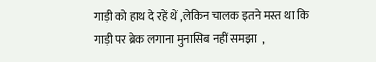गाड़ी को हाथ दे रहें थें ,लेकिन चालक इतने मस्त था कि गाड़ी पर ब्रेक लगाना मुनासिब नहीं समझा  ,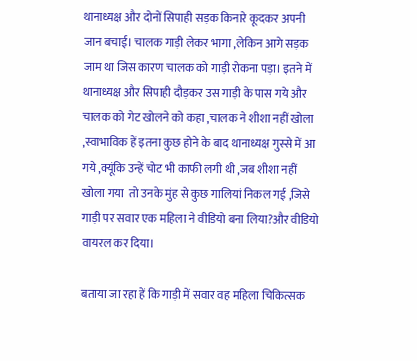थानाध्यक्ष और दोनों सिपाही सड़क किनारे कूदकर अपनी जान बचाई। चालक गाड़ी लेकर भागा ,लेकिन आगे सड़क जाम था जिस कारण चालक को गाड़ी रोकना पड़ा। इतने में थानाध्यक्ष और सिपाही दौड़कर उस गाड़ी के पास गये और चालक को गेट खोलने को कहा ,चालक ने शीशा नहीं खोला ,स्वाभाविक हें इतना कुछ होने के बाद थानाध्यक्ष गुस्से में आ गये ,क्यूंकि उन्हें चोट भी काफी लगी थी ,जब शीशा नहीं खोला गया  तो उनके मुंह से कुछ गालियां निकल गई ,जिसे गाड़ी पर सवार एक महिला ने वीडियो बना लिया?और वीडियो वायरल कर दिया।

बताया जा रहा हें कि गाड़ी में सवार वह महिला चिकित्सक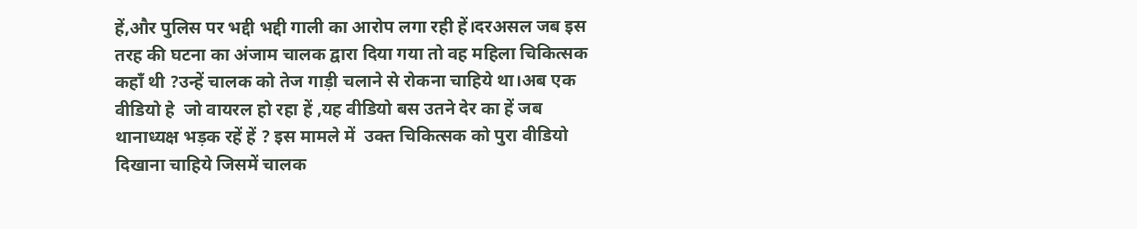हें,और पुलिस पर भद्दी भद्दी गाली का आरोप लगा रही हें।दरअसल जब इस तरह की घटना का अंजाम चालक द्वारा दिया गया तो वह महिला चिकित्सक कहाँ थी ?उन्हें चालक को तेज गाड़ी चलाने से रोकना चाहिये था।अब एक वीडियो हे  जो वायरल हो रहा हें ,यह वीडियो बस उतने देर का हें जब थानाध्यक्ष भड़क रहें हें ? इस मामले में  उक्त चिकित्सक को पुरा वीडियो दिखाना चाहिये जिसमें चालक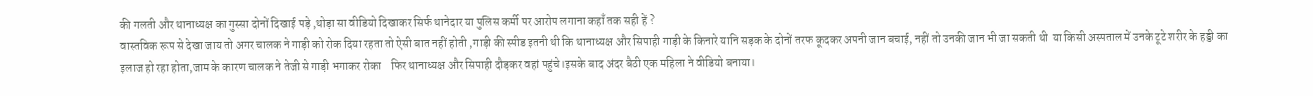की गलती और थानाध्यक्ष का गुस्सा दोनों दिखाई पड़े ,थोड़ा सा वीडियो दिखाकर सिर्फ थानेदार या पुलिस कर्मी पर आरोप लगाना कहाँ तक सही हें ?
वास्तविक रूप से देखा जाय तो अगर चालक ने गाड़ी को रोक दिया रहता तो ऐसी बात नहीं होती ,गाड़ी की स्पीड इतनी थी कि थानाध्यक्ष और सिपाही गाड़ी के किनारे यानि सड़क के दोनों तरफ कूदकर अपनी जान बचाई, नहीं तो उनकी जान भी जा सकती थी  या किसी अस्पताल में उनके टूटे शरीर के हड्डी का इलाज हो रहा होता,जाम के कारण चालक ने तेजी से गाड़ी भगाकर रोका    फिर थानाध्यक्ष और सिपाही दौड़कर वहां पहुंचे।इसके बाद अंदर बैठी एक महिला ने वीडियो बनाया।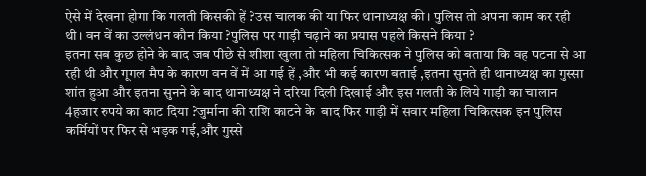ऐसे में देखना होगा कि गलती किसकी हें ?उस चालक की या फिर थानाध्यक्ष की। पुलिस तो अपना काम कर रही थी। वन वें का उल्लंधन कौन किया ?पुलिस पर गाड़ी चढ़ाने का प्रयास पहले किसने किया ?
इतना सब कुछ होने के बाद जब पीछे से शीशा खुला तो महिला चिकित्सक ने पुलिस को बताया कि वह पटना से आ रही थी और गूगल मैप के कारण वन वें में आ गई हें ,और भी कई कारण बताई ,इतना सुनते ही थानाध्यक्ष का गुस्सा शांत हुआ और इतना सुनने के बाद थानाध्यक्ष ने दरिया दिली दिखाई और इस गलती के लिये गाड़ी का चालान 4हजार रुपये का काट दिया ?जुर्माना की राशि काटने के  बाद फिर गाड़ी में सवार महिला चिकित्सक इन पुलिस कर्मियों पर फिर से भड़क गई,और गुस्से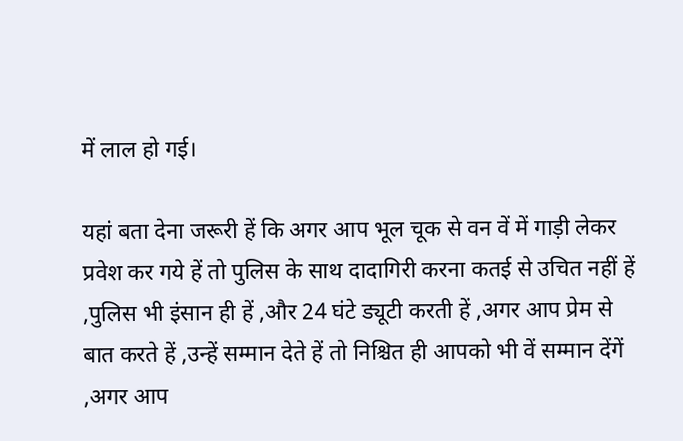में लाल हो गई।

यहां बता देना जरूरी हें कि अगर आप भूल चूक से वन वें में गाड़ी लेकर प्रवेश कर गये हें तो पुलिस के साथ दादागिरी करना कतई से उचित नहीं हें  ,पुलिस भी इंसान ही हें ,और 24 घंटे ड्यूटी करती हें ,अगर आप प्रेम से बात करते हें ,उन्हें सम्मान देते हें तो निश्चित ही आपको भी वें सम्मान देंगें ,अगर आप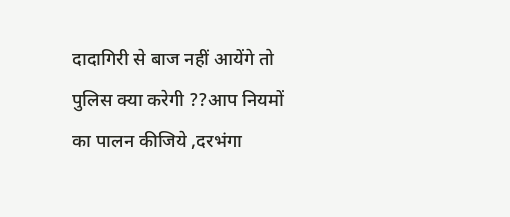दादागिरी से बाज नहीं आयेंगे तो पुलिस क्या करेगी ??आप नियमों का पालन कीजिये ,दरभंगा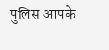पुलिस आपके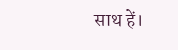साथ हें।